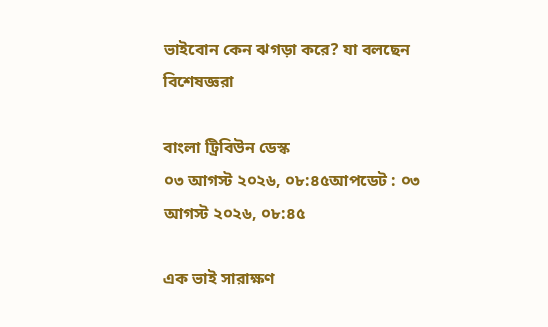ভাইবোন কেন ঝগড়া করে? যা বলছেন বিশেষজ্ঞরা

বাংলা ট্রিবিউন ডেস্ক
০৩ আগস্ট ২০২৬, ০৮:৪৫আপডেট : ০৩ আগস্ট ২০২৬, ০৮:৪৫

এক ভাই সারাক্ষণ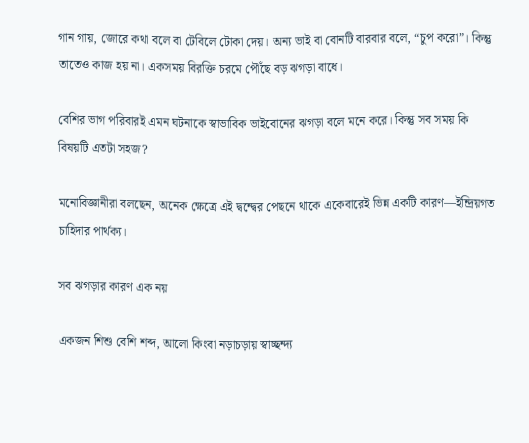গান গায়, জোরে কথা বলে বা টেবিলে টোকা দেয়। অন্য ভাই বা বোনটি বারবার বলে, “চুপ করো”। কিন্তু তাতেও কাজ হয় না। একসময় বিরক্তি চরমে পৌঁছে বড় ঝগড়া বাধে।

বেশির ভাগ পরিবারই এমন ঘটনাকে স্বাভাবিক ভাইবোনের ঝগড়া বলে মনে করে। কিন্তু সব সময় কি বিষয়টি এতটা সহজ?

মনোবিজ্ঞানীরা বলছেন, অনেক ক্ষেত্রে এই দ্বন্দ্বের পেছনে থাকে একেবারেই ভিন্ন একটি কারণ—ইন্দ্রিয়গত চাহিদার পার্থক্য।

সব ঝগড়ার কারণ এক নয়

একজন শিশু বেশি শব্দ, আলো কিংবা নড়াচড়ায় স্বাচ্ছন্দ্য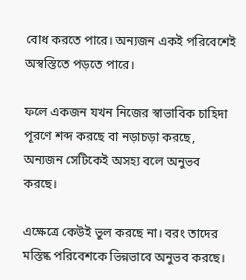বোধ করতে পারে। অন্যজন একই পরিবেশেই অস্বস্তিতে পড়তে পারে।

ফলে একজন যখন নিজের স্বাভাবিক চাহিদা পূরণে শব্দ করছে বা নড়াচড়া করছে, অন্যজন সেটিকেই অসহ্য বলে অনুভব করছে।

এক্ষেত্রে কেউই ভুল করছে না। বরং তাদের মস্তিষ্ক পরিবেশকে ভিন্নভাবে অনুভব করছে।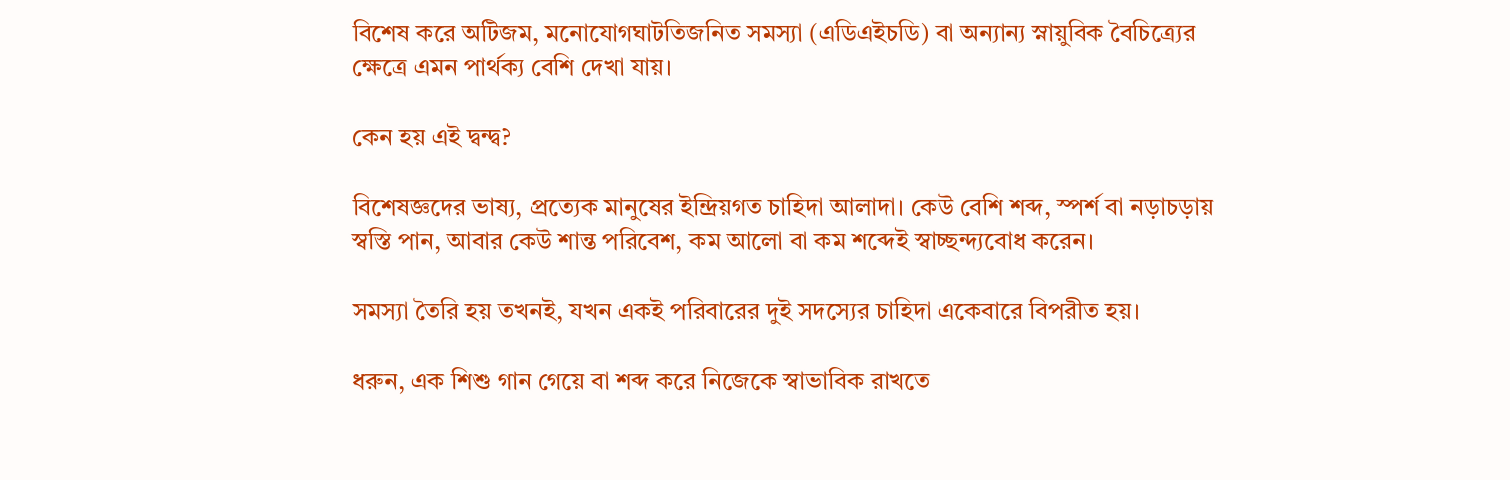বিশেষ করে অটিজম, মনোযোগঘাটতিজনিত সমস্যা (এডিএইচডি) বা অন্যান্য স্নায়ুবিক বৈচিত্র্যের ক্ষেত্রে এমন পার্থক্য বেশি দেখা যায়।

কেন হয় এই দ্বন্দ্ব?

বিশেষজ্ঞদের ভাষ্য, প্রত্যেক মানুষের ইন্দ্রিয়গত চাহিদা আলাদা। কেউ বেশি শব্দ, স্পর্শ বা নড়াচড়ায় স্বস্তি পান, আবার কেউ শান্ত পরিবেশ, কম আলো বা কম শব্দেই স্বাচ্ছন্দ্যবোধ করেন।

সমস্যা তৈরি হয় তখনই, যখন একই পরিবারের দুই সদস্যের চাহিদা একেবারে বিপরীত হয়।

ধরুন, এক শিশু গান গেয়ে বা শব্দ করে নিজেকে স্বাভাবিক রাখতে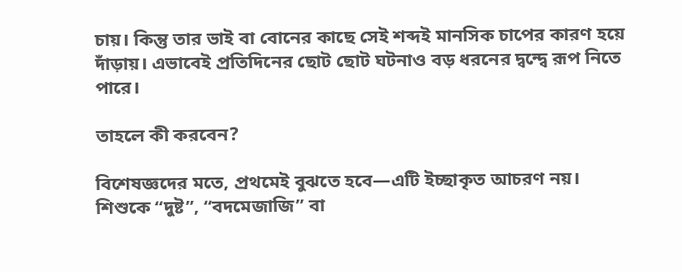চায়। কিন্তু তার ভাই বা বোনের কাছে সেই শব্দই মানসিক চাপের কারণ হয়ে দাঁড়ায়। এভাবেই প্রতিদিনের ছোট ছোট ঘটনাও বড় ধরনের দ্বন্দ্বে রূপ নিতে পারে।

তাহলে কী করবেন?

বিশেষজ্ঞদের মতে, প্রথমেই বুঝতে হবে—এটি ইচ্ছাকৃত আচরণ নয়। শিশুকে “দুষ্ট”, “বদমেজাজি” বা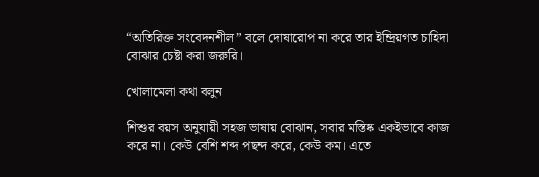“অতিরিক্ত সংবেদনশীল” বলে দোষারোপ না করে তার ইন্দ্রিয়গত চাহিদা বোঝার চেষ্টা করা জরুরি।

খোলামেলা কথা বলুন

শিশুর বয়স অনুযায়ী সহজ ভাষায় বোঝান, সবার মস্তিষ্ক একইভাবে কাজ করে না। কেউ বেশি শব্দ পছন্দ করে, কেউ কম। এতে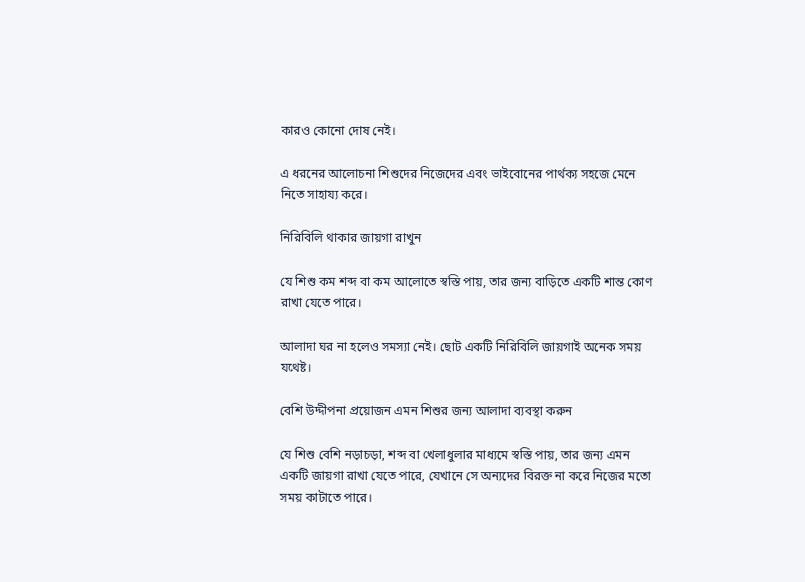কারও কোনো দোষ নেই।

এ ধরনের আলোচনা শিশুদের নিজেদের এবং ভাইবোনের পার্থক্য সহজে মেনে নিতে সাহায্য করে।

নিরিবিলি থাকার জায়গা রাখুন

যে শিশু কম শব্দ বা কম আলোতে স্বস্তি পায়, তার জন্য বাড়িতে একটি শান্ত কোণ রাখা যেতে পারে।

আলাদা ঘর না হলেও সমস্যা নেই। ছোট একটি নিরিবিলি জায়গাই অনেক সময় যথেষ্ট।

বেশি উদ্দীপনা প্রয়োজন এমন শিশুর জন্য আলাদা ব্যবস্থা করুন

যে শিশু বেশি নড়াচড়া, শব্দ বা খেলাধুলার মাধ্যমে স্বস্তি পায়, তার জন্য এমন একটি জায়গা রাখা যেতে পারে, যেখানে সে অন্যদের বিরক্ত না করে নিজের মতো সময় কাটাতে পারে।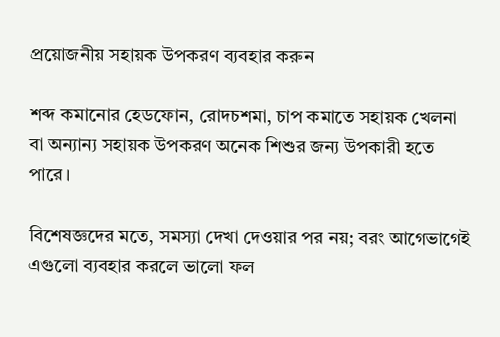প্রয়োজনীয় সহায়ক উপকরণ ব্যবহার করুন

শব্দ কমানোর হেডফোন, রোদচশমা, চাপ কমাতে সহায়ক খেলনা বা অন্যান্য সহায়ক উপকরণ অনেক শিশুর জন্য উপকারী হতে পারে।

বিশেষজ্ঞদের মতে, সমস্যা দেখা দেওয়ার পর নয়; বরং আগেভাগেই এগুলো ব্যবহার করলে ভালো ফল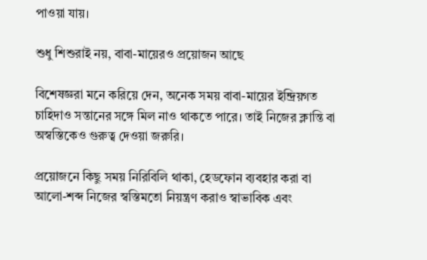পাওয়া যায়।

শুধু শিশুরাই নয়, বাবা-মায়েরও প্রয়োজন আছে

বিশেষজ্ঞরা মনে করিয়ে দেন, অনেক সময় বাবা-মায়ের ইন্দ্রিয়গত চাহিদাও সন্তানের সঙ্গে মিল নাও থাকতে পারে। তাই নিজের ক্লান্তি বা অস্বস্তিকেও গুরুত্ব দেওয়া জরুরি।

প্রয়োজনে কিছু সময় নিরিবিলি থাকা, হেডফোন ব্যবহার করা বা আলো-শব্দ নিজের স্বস্তিমতো নিয়ন্ত্রণ করাও স্বাভাবিক এবং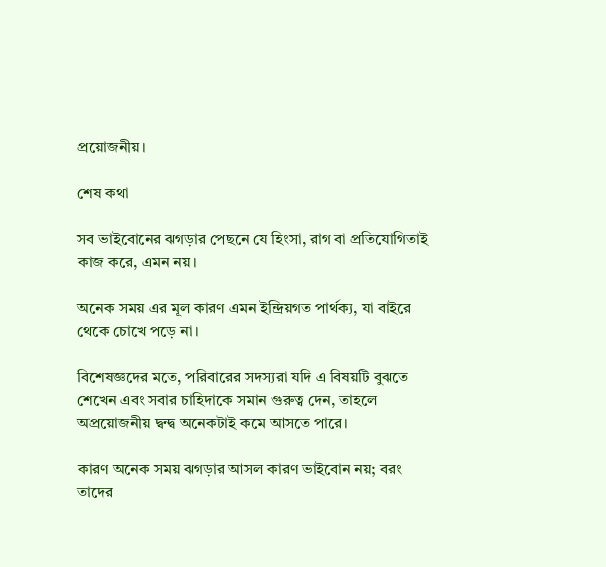প্রয়োজনীয়।

শেষ কথা

সব ভাইবোনের ঝগড়ার পেছনে যে হিংসা, রাগ বা প্রতিযোগিতাই কাজ করে, এমন নয়।

অনেক সময় এর মূল কারণ এমন ইন্দ্রিয়গত পার্থক্য, যা বাইরে থেকে চোখে পড়ে না।

বিশেষজ্ঞদের মতে, পরিবারের সদস্যরা যদি এ বিষয়টি বুঝতে শেখেন এবং সবার চাহিদাকে সমান গুরুত্ব দেন, তাহলে অপ্রয়োজনীয় দ্বন্দ্ব অনেকটাই কমে আসতে পারে।

কারণ অনেক সময় ঝগড়ার আসল কারণ ভাইবোন নয়; বরং তাদের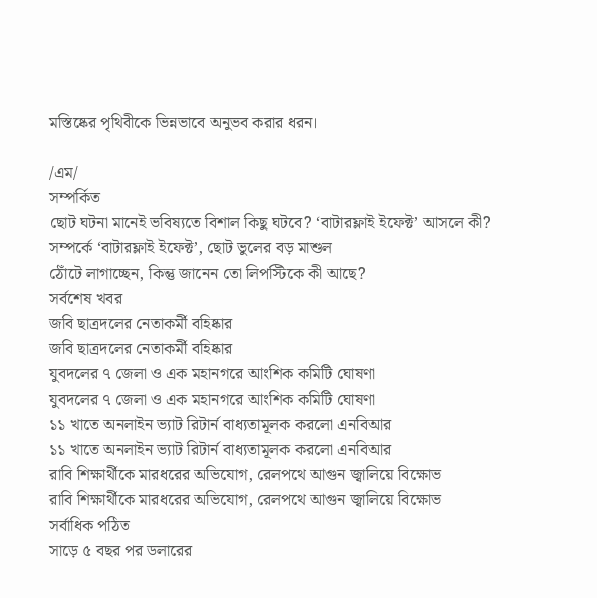মস্তিষ্কের পৃথিবীকে ভিন্নভাবে অনুভব করার ধরন।

/এম/
সম্পর্কিত
ছোট ঘটনা মানেই ভবিষ্যতে বিশাল কিছু ঘটবে? ‘বাটারফ্লাই ইফেক্ট’ আসলে কী?
সম্পর্কে ‘বাটারফ্লাই ইফেক্ট’, ছোট ভুলের বড় মাশুল
ঠোঁটে লাগাচ্ছেন, কিন্তু জানেন তো লিপস্টিকে কী আছে?
সর্বশেষ খবর
জবি ছাত্রদলের নেতাকর্মী বহিষ্কার
জবি ছাত্রদলের নেতাকর্মী বহিষ্কার
যুবদলের ৭ জেলা ও এক মহানগরে আংশিক কমিটি ঘোষণা
যুবদলের ৭ জেলা ও এক মহানগরে আংশিক কমিটি ঘোষণা
১১ খাতে অনলাইন ভ্যাট রিটার্ন বাধ্যতামূলক করলো এনবিআর
১১ খাতে অনলাইন ভ্যাট রিটার্ন বাধ্যতামূলক করলো এনবিআর
রাবি শিক্ষার্থীকে মারধরের অভিযোগ, রেলপথে আগুন জ্বালিয়ে বিক্ষোভ
রাবি শিক্ষার্থীকে মারধরের অভিযোগ, রেলপথে আগুন জ্বালিয়ে বিক্ষোভ
সর্বাধিক পঠিত
সাড়ে ৫ বছর পর ডলারের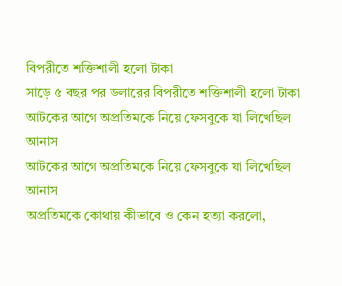বিপরীতে শক্তিশালী হলো টাকা
সাড়ে ৫ বছর পর ডলারের বিপরীতে শক্তিশালী হলো টাকা
আটকের আগে অপ্রতিমকে নিয়ে ফেসবুকে যা লিখেছিল আনাস
আটকের আগে অপ্রতিমকে নিয়ে ফেসবুকে যা লিখেছিল আনাস
অপ্রতিমকে কোথায় কীভাবে ও কেন হত্যা করলো,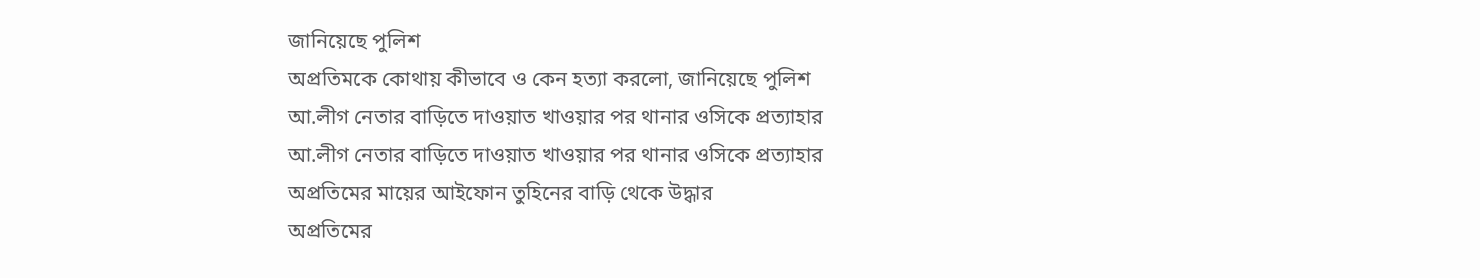জানিয়েছে পুলিশ
অপ্রতিমকে কোথায় কীভাবে ও কেন হত্যা করলো, জানিয়েছে পুলিশ
আ.লীগ নেতার বাড়িতে দাওয়াত খাওয়ার পর থানার ওসিকে প্রত্যাহার
আ.লীগ নেতার বাড়িতে দাওয়াত খাওয়ার পর থানার ওসিকে প্রত্যাহার
অপ্রতিমের মায়ের আইফোন তুহিনের বাড়ি থেকে উদ্ধার
অপ্রতিমের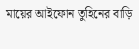মায়ের আইফোন তুহিনের বাড়ি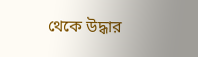থেকে উদ্ধার